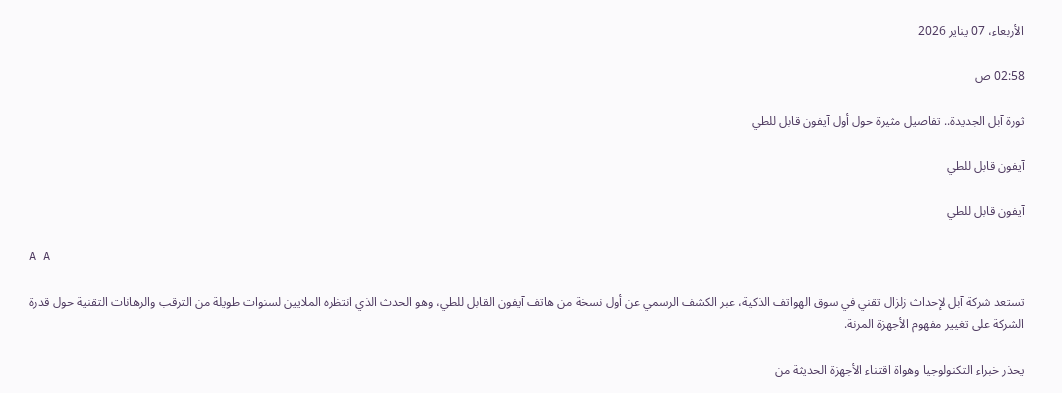الأربعاء، 07 يناير 2026

02:58 ص

ثورة آبل الجديدة.. تفاصيل مثيرة حول أول آيفون قابل للطي

آيفون قابل للطي

آيفون قابل للطي

A A

تستعد شركة آبل لإحداث زلزال تقني في سوق الهواتف الذكية، عبر الكشف الرسمي عن أول نسخة من هاتف آيفون القابل للطي، وهو الحدث الذي انتظره الملايين لسنوات طويلة من الترقب والرهانات التقنية حول قدرة الشركة على تغيير مفهوم الأجهزة المرنة.

يحذر خبراء التكنولوجيا وهواة اقتناء الأجهزة الحديثة من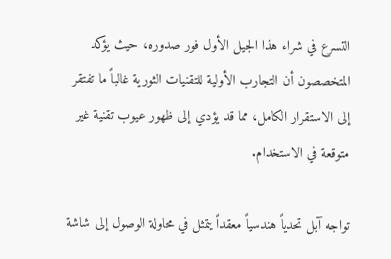التسرع في شراء هذا الجيل الأول فور صدوره، حيث يؤكد المتخصصون أن التجارب الأولية للتقنيات الثورية غالباً ما تفتقر إلى الاستقرار الكامل، مما قد يؤدي إلى ظهور عيوب تقنية غير متوقعة في الاستخدام.

تواجه آبل تحدياً هندسياً معقداً يتمثل في محاولة الوصول إلى شاشة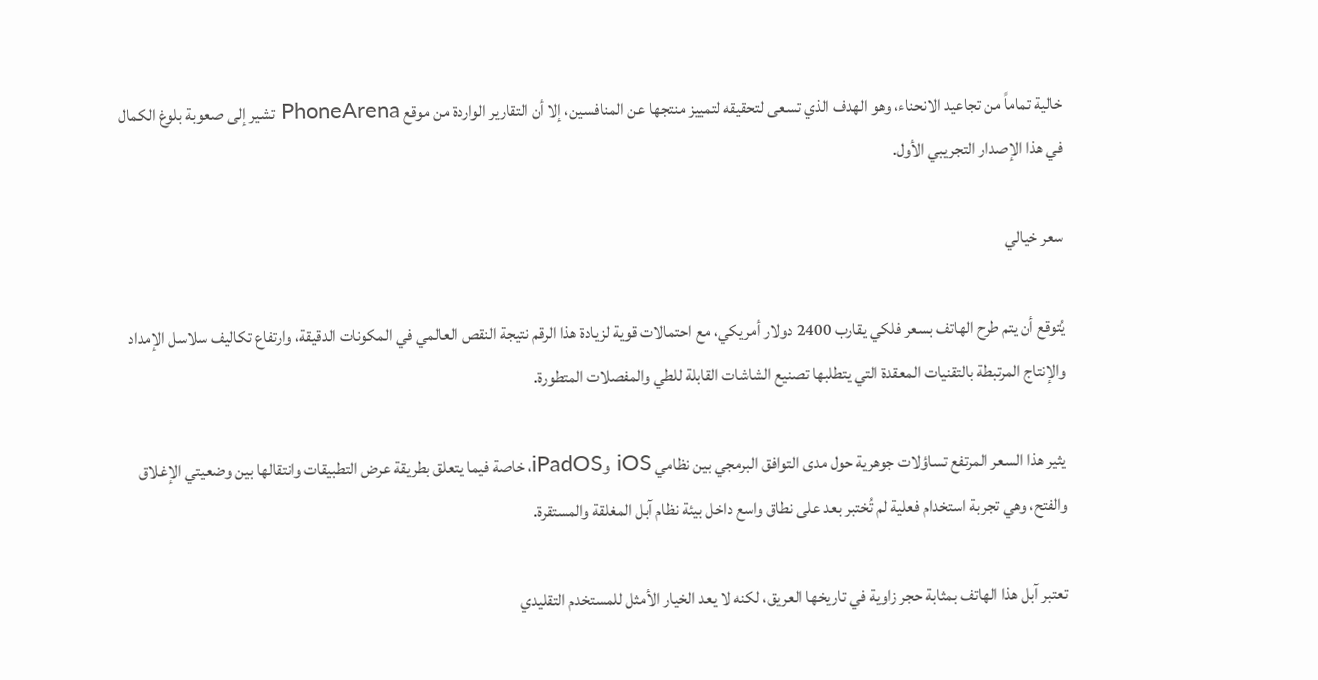خالية تماماً من تجاعيد الانحناء، وهو الهدف الذي تسعى لتحقيقه لتمييز منتجها عن المنافسين، إلا أن التقارير الواردة من موقع PhoneArena تشير إلى صعوبة بلوغ الكمال في هذا الإصدار التجريبي الأول.

سعر خيالي

يُتوقع أن يتم طرح الهاتف بسعر فلكي يقارب 2400 دولار أمريكي، مع احتمالات قوية لزيادة هذا الرقم نتيجة النقص العالمي في المكونات الدقيقة، وارتفاع تكاليف سلاسل الإمداد والإنتاج المرتبطة بالتقنيات المعقدة التي يتطلبها تصنيع الشاشات القابلة للطي والمفصلات المتطورة.

يثير هذا السعر المرتفع تساؤلات جوهرية حول مدى التوافق البرمجي بين نظامي iOS وiPadOS، خاصة فيما يتعلق بطريقة عرض التطبيقات وانتقالها بين وضعيتي الإغلاق والفتح، وهي تجربة استخدام فعلية لم تُختبر بعد على نطاق واسع داخل بيئة نظام آبل المغلقة والمستقرة.

تعتبر آبل هذا الهاتف بمثابة حجر زاوية في تاريخها العريق، لكنه لا يعد الخيار الأمثل للمستخدم التقليدي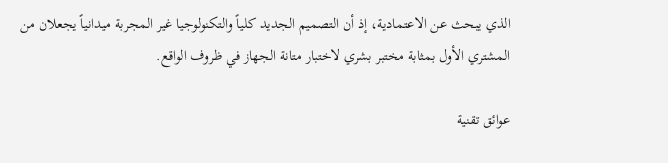الذي يبحث عن الاعتمادية، إذ أن التصميم الجديد كلياً والتكنولوجيا غير المجربة ميدانياً يجعلان من المشتري الأول بمثابة مختبر بشري لاختبار متانة الجهاز في ظروف الواقع.

عوائق تقنية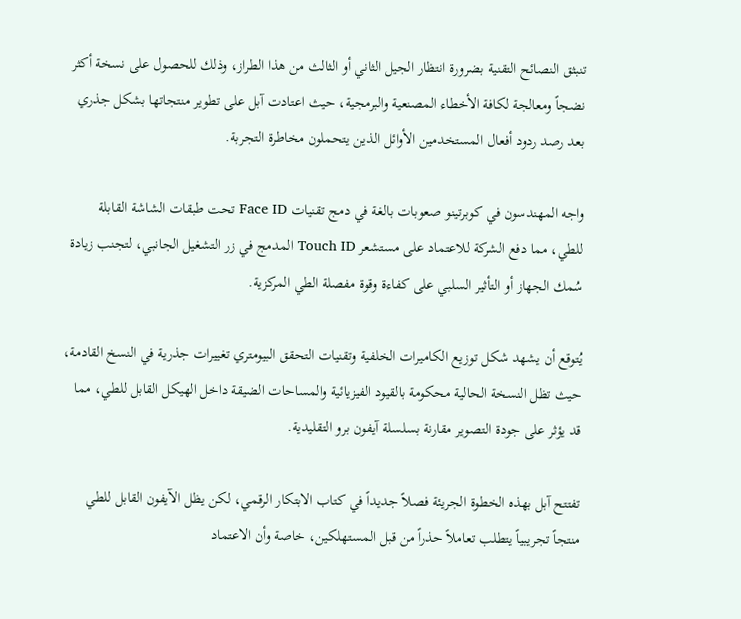تنبثق النصائح التقنية بضرورة انتظار الجيل الثاني أو الثالث من هذا الطراز، وذلك للحصول على نسخة أكثر نضجاً ومعالجة لكافة الأخطاء المصنعية والبرمجية، حيث اعتادت آبل على تطوير منتجاتها بشكل جذري بعد رصد ردود أفعال المستخدمين الأوائل الذين يتحملون مخاطرة التجربة.

واجه المهندسون في كوبرتينو صعوبات بالغة في دمج تقنيات Face ID تحت طبقات الشاشة القابلة للطي، مما دفع الشركة للاعتماد على مستشعر Touch ID المدمج في زر التشغيل الجانبي، لتجنب زيادة سُمك الجهاز أو التأثير السلبي على كفاءة وقوة مفصلة الطي المركزية.

يُتوقع أن يشهد شكل توزيع الكاميرات الخلفية وتقنيات التحقق البيومتري تغييرات جذرية في النسخ القادمة، حيث تظل النسخة الحالية محكومة بالقيود الفيزيائية والمساحات الضيقة داخل الهيكل القابل للطي، مما قد يؤثر على جودة التصوير مقارنة بسلسلة آيفون برو التقليدية.

تفتتح آبل بهذه الخطوة الجريئة فصلاً جديداً في كتاب الابتكار الرقمي، لكن يظل الآيفون القابل للطي منتجاً تجريبياً يتطلب تعاملاً حذراً من قبل المستهلكين، خاصة وأن الاعتماد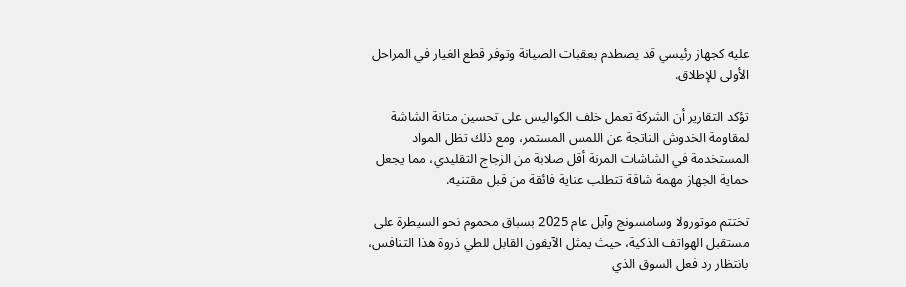عليه كجهاز رئيسي قد يصطدم بعقبات الصيانة وتوفر قطع الغيار في المراحل الأولى للإطلاق.

تؤكد التقارير أن الشركة تعمل خلف الكواليس على تحسين متانة الشاشة لمقاومة الخدوش الناتجة عن اللمس المستمر، ومع ذلك تظل المواد المستخدمة في الشاشات المرنة أقل صلابة من الزجاج التقليدي، مما يجعل حماية الجهاز مهمة شاقة تتطلب عناية فائقة من قبل مقتنيه.

تختتم موتورولا وسامسونج وآبل عام 2025 بسباق محموم نحو السيطرة على مستقبل الهواتف الذكية، حيث يمثل الآيفون القابل للطي ذروة هذا التنافس، بانتظار رد فعل السوق الذي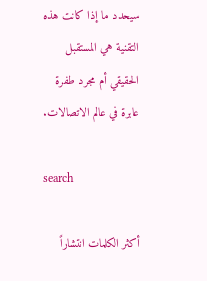سيحدد ما إذا كانت هذه التقنية هي المستقبل الحقيقي أم مجرد طفرة عابرة في عالم الاتصالات.

search

أكثر الكلمات انتشاراً